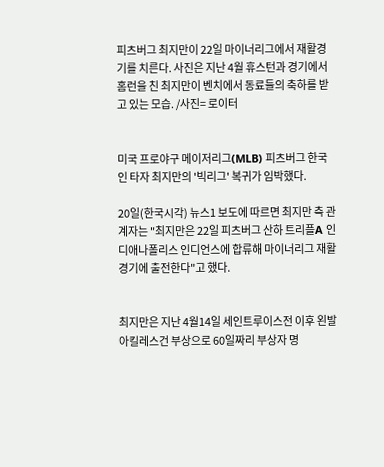피츠버그 최지만이 22일 마이너리그에서 재활경기를 치른다. 사진은 지난 4월 휴스턴과 경기에서 홈런을 친 최지만이 벤치에서 동료들의 축하를 받고 있는 모습. /사진= 로이터


미국 프로야구 메이저리그(MLB) 피츠버그 한국인 타자 최지만의 '빅리그' 복귀가 임박했다.

20일(한국시각) 뉴스1 보도에 따르면 최지만 측 관계자는 "최지만은 22일 피츠버그 산하 트리플A 인디애나폴리스 인디언스에 합류해 마이너리그 재활 경기에 출전한다"고 했다.


최지만은 지난 4월14일 세인트루이스전 이후 왼발 아킬레스건 부상으로 60일짜리 부상자 명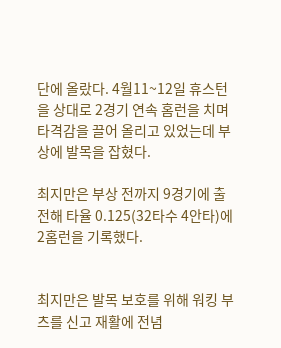단에 올랐다. 4월11~12일 휴스턴을 상대로 2경기 연속 홈런을 치며 타격감을 끌어 올리고 있었는데 부상에 발목을 잡혔다.

최지만은 부상 전까지 9경기에 출전해 타율 0.125(32타수 4안타)에 2홈런을 기록했다.


최지만은 발목 보호를 위해 워킹 부츠를 신고 재활에 전념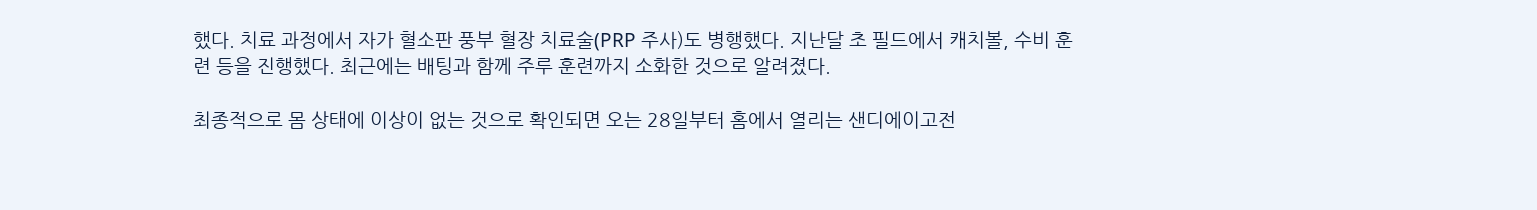했다. 치료 과정에서 자가 혈소판 풍부 혈장 치료술(PRP 주사)도 병행했다. 지난달 초 필드에서 캐치볼, 수비 훈련 등을 진행했다. 최근에는 배팅과 함께 주루 훈련까지 소화한 것으로 알려졌다.

최종적으로 몸 상태에 이상이 없는 것으로 확인되면 오는 28일부터 홈에서 열리는 샌디에이고전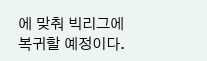에 맞춰 빅리그에 복귀할 예정이다.